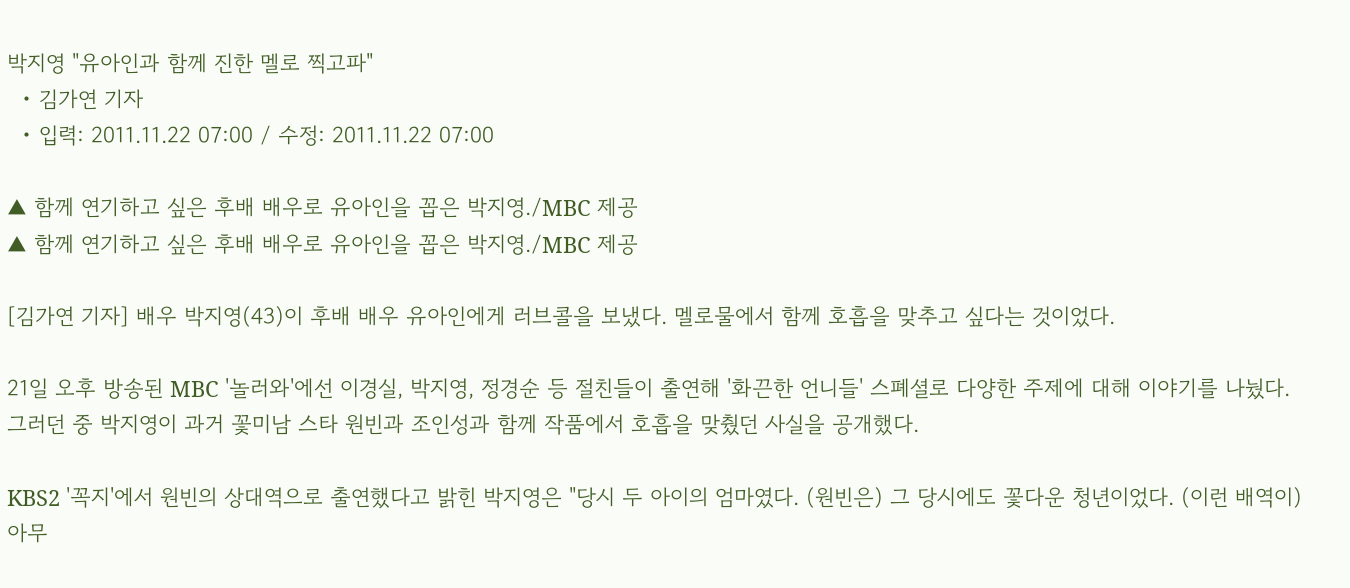박지영 "유아인과 함께 진한 멜로 찍고파"
  • 김가연 기자
  • 입력: 2011.11.22 07:00 / 수정: 2011.11.22 07:00

▲ 함께 연기하고 싶은 후배 배우로 유아인을 꼽은 박지영./MBC 제공
▲ 함께 연기하고 싶은 후배 배우로 유아인을 꼽은 박지영./MBC 제공

[김가연 기자] 배우 박지영(43)이 후배 배우 유아인에게 러브콜을 보냈다. 멜로물에서 함께 호흡을 맞추고 싶다는 것이었다.

21일 오후 방송된 MBC '놀러와'에선 이경실, 박지영, 정경순 등 절친들이 출연해 '화끈한 언니들' 스폐셜로 다양한 주제에 대해 이야기를 나눴다. 그러던 중 박지영이 과거 꽃미남 스타 원빈과 조인성과 함께 작품에서 호흡을 맞췄던 사실을 공개했다.

KBS2 '꼭지'에서 원빈의 상대역으로 출연했다고 밝힌 박지영은 "당시 두 아이의 엄마였다. (원빈은) 그 당시에도 꽃다운 청년이었다. (이런 배역이) 아무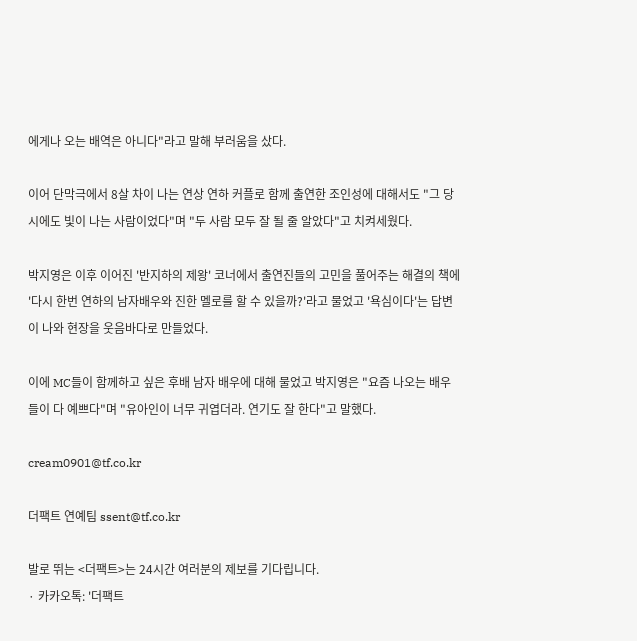에게나 오는 배역은 아니다"라고 말해 부러움을 샀다.

이어 단막극에서 8살 차이 나는 연상 연하 커플로 함께 출연한 조인성에 대해서도 "그 당시에도 빛이 나는 사람이었다"며 "두 사람 모두 잘 될 줄 알았다"고 치켜세웠다.

박지영은 이후 이어진 '반지하의 제왕' 코너에서 출연진들의 고민을 풀어주는 해결의 책에 '다시 한번 연하의 남자배우와 진한 멜로를 할 수 있을까?'라고 물었고 '욕심이다'는 답변이 나와 현장을 웃음바다로 만들었다.

이에 MC들이 함께하고 싶은 후배 남자 배우에 대해 물었고 박지영은 "요즘 나오는 배우들이 다 예쁘다"며 "유아인이 너무 귀엽더라. 연기도 잘 한다"고 말했다.

cream0901@tf.co.kr

더팩트 연예팀 ssent@tf.co.kr

발로 뛰는 <더팩트>는 24시간 여러분의 제보를 기다립니다.
· 카카오톡: '더팩트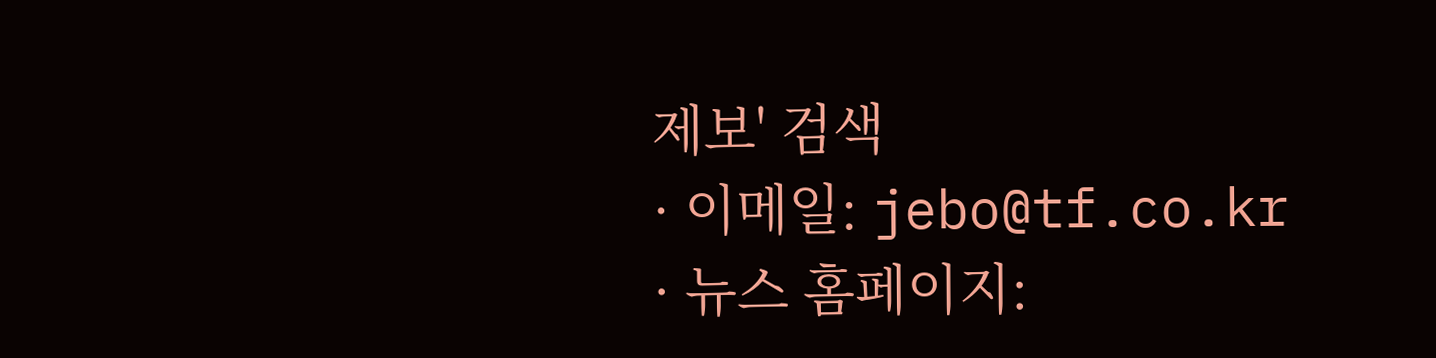제보' 검색
· 이메일: jebo@tf.co.kr
· 뉴스 홈페이지: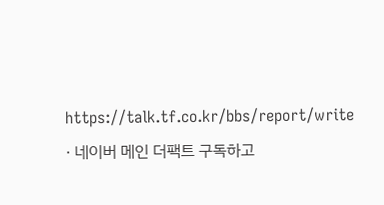https://talk.tf.co.kr/bbs/report/write
· 네이버 메인 더팩트 구독하고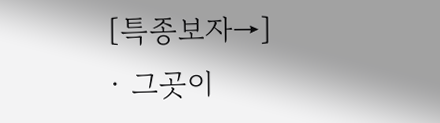[특종보자→]
· 그곳이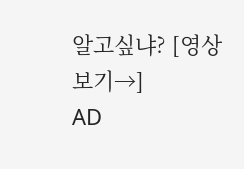알고싶냐? [영상보기→]
AD